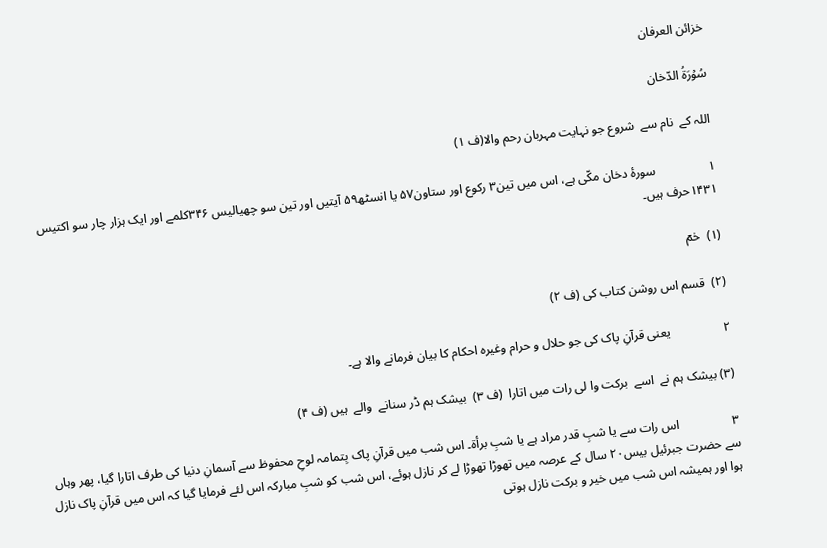خزائن العرفان

سُوۡرَةُ الدّخان

اللہ کے  نام سے  شروع جو نہایت مہربان رحم والا(ف ۱)

۱                 سورۂ دخان مکّی ہے، اس میں تین۳ رکوع اور ستاون۵۷ یا انسٹھ۵۹ آیتیں اور تین سو چھیالیس ۳۴۶کلمے اور ایک ہزار چار سو اکتیس ۱۴۳۱حرف ہیں۔

(۱)  حٰمٓ

(۲)  قسم اس روشن کتاب کی (ف ۲)

۲                 یعنی قرآنِ پاک کی جو حلال و حرام وغیرہ احکام کا بیان فرمانے والا ہے۔

(۳) بیشک ہم نے  اسے  برکت وا لی رات میں اتارا  (ف ۳)  بیشک ہم ڈر سنانے  والے  ہیں (ف ۴)

۳                 اس رات سے یا شبِ قدر مراد ہے یا شبِ برأۃ۔ اس شب میں قرآنِ پاک بِتمامہ لوحِ محفوظ سے آسمانِ دنیا کی طرف اتارا گیا، پھر وہاں سے حضرت جبرئیل بیس۲۰ سال کے عرصہ میں تھوڑا تھوڑا لے کر نازل ہوئے، اس شب کو شبِ مبارکہ اس لئے فرمایا گیا کہ اس میں قرآنِ پاک نازل ہوا اور ہمیشہ اس شب میں خیر و برکت نازل ہوتی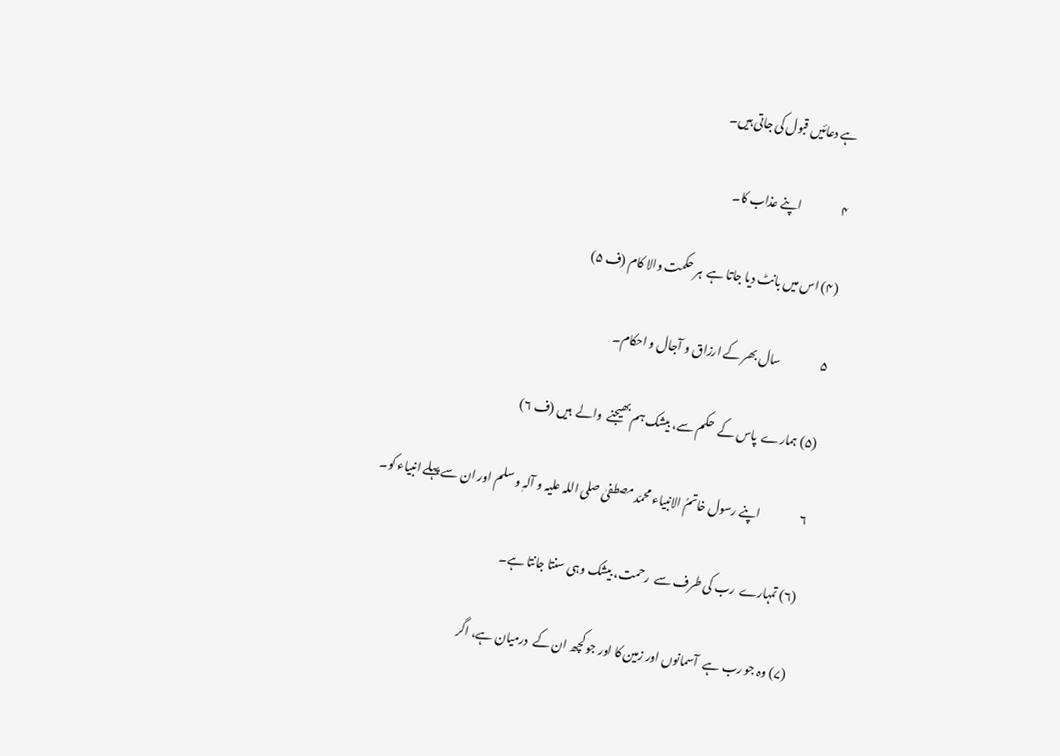ہے دعائیں قبول کی جاتی ہیں۔

۴                 اپنے عذاب کا۔

(۴) اس میں بانٹ دیا جاتا ہے  ہر حکمت والا کام (ف ۵)

۵                 سال بھر کے ارزاق و آجال و احکام۔

(۵) ہمارے  پاس کے  حکم سے، بیشک ہم بھیجنے  والے  ہیں (ف ۶)

۶                 اپنے رسول خاتمُ الانبیاء محمّد مصطفیٰ صلی اللہ علیہ و آلہٖ و سلم اور ان سے پہلے انبیاء کو۔

(۶) تمہارے  رب کی طرف سے  رحمت، بیشک وہی سنتا جانتا ہے۔

(۷) وہ جو رب ہے  آسمانوں اور زمین کا اور جو کچھ ان کے  درمیان ہے، اگر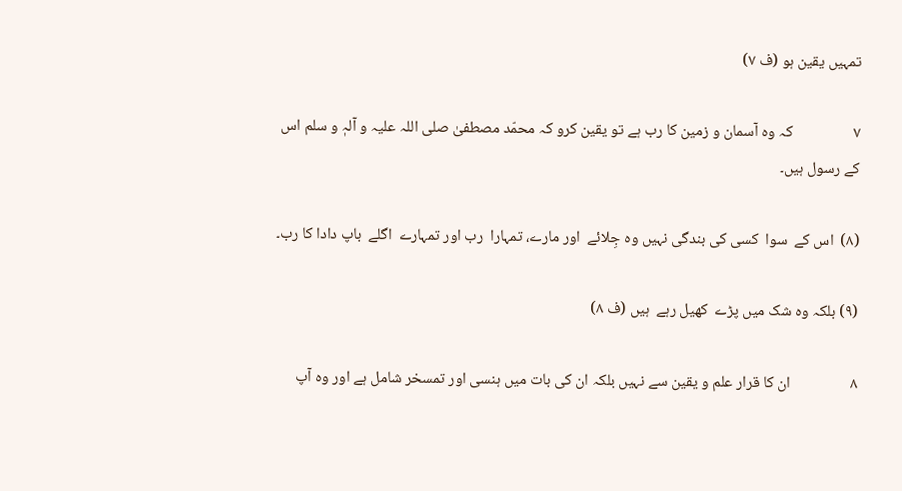تمہیں یقین ہو (ف ۷)

۷                 کہ وہ آسمان و زمین کا رب ہے تو یقین کرو کہ محمّد مصطفیٰ صلی اللہ علیہ و آلہٖ و سلم اس کے رسول ہیں۔

(۸)  اس کے  سوا  کسی کی بندگی نہیں وہ جِلائے  اور مارے، تمہارا  رب اور تمہارے  اگلے  باپ دادا کا رب۔

(۹) بلکہ وہ شک میں پڑے  کھیل رہے  ہیں (ف ۸)

۸                 ان کا قرار علم و یقین سے نہیں بلکہ ان کی بات میں ہنسی اور تمسخر شامل ہے اور وہ آپ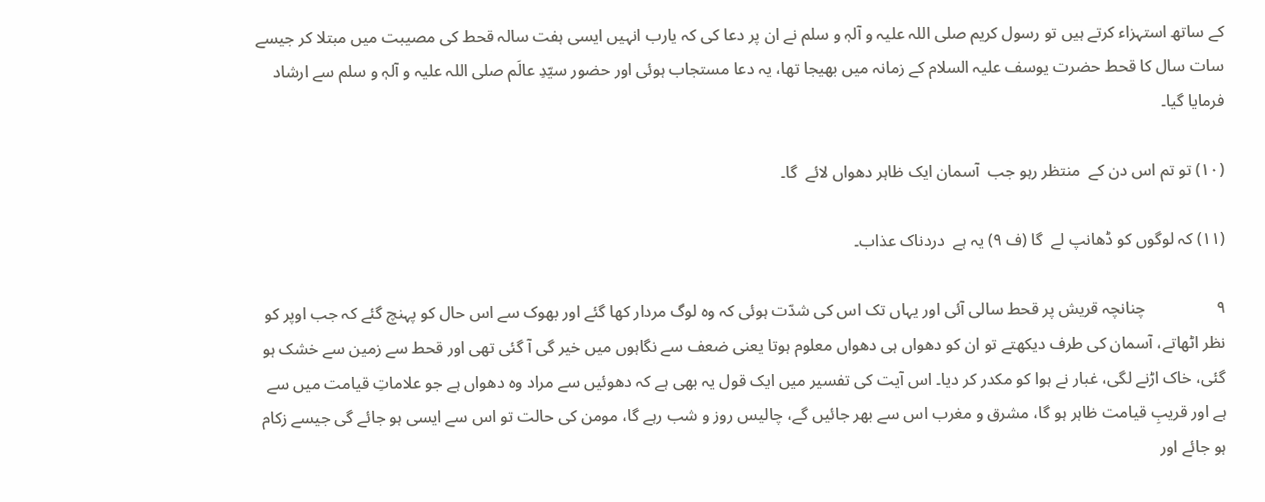کے ساتھ استہزاء کرتے ہیں تو رسول کریم صلی اللہ علیہ و آلہٖ و سلم نے ان پر دعا کی کہ یارب انہیں ایسی ہفت سالہ قحط کی مصیبت میں مبتلا کر جیسے سات سال کا قحط حضرت یوسف علیہ السلام کے زمانہ میں بھیجا تھا، یہ دعا مستجاب ہوئی اور حضور سیّدِ عالَم صلی اللہ علیہ و آلہٖ و سلم سے ارشاد فرمایا گیا۔

(۱۰) تو تم اس دن کے  منتظر رہو جب  آسمان ایک ظاہر دھواں لائے  گا۔

(۱۱) کہ لوگوں کو ڈھانپ لے  گا (ف ۹) یہ ہے  دردناک عذاب۔

۹                 چنانچہ قریش پر قحط سالی آئی اور یہاں تک اس کی شدّت ہوئی کہ وہ لوگ مردار کھا گئے اور بھوک سے اس حال کو پہنچ گئے کہ جب اوپر کو نظر اٹھاتے، آسمان کی طرف دیکھتے تو ان کو دھواں ہی دھواں معلوم ہوتا یعنی ضعف سے نگاہوں میں خیر گی آ گئی تھی اور قحط سے زمین سے خشک ہو گئی، خاک اڑنے لگی، غبار نے ہوا کو مکدر کر دیا۔ اس آیت کی تفسیر میں ایک قول یہ بھی ہے کہ دھوئیں سے مراد وہ دھواں ہے جو علاماتِ قیامت میں سے ہے اور قریبِ قیامت ظاہر ہو گا، مشرق و مغرب اس سے بھر جائیں گے، چالیس روز و شب رہے گا، مومن کی حالت تو اس سے ایسی ہو جائے گی جیسے زکام ہو جائے اور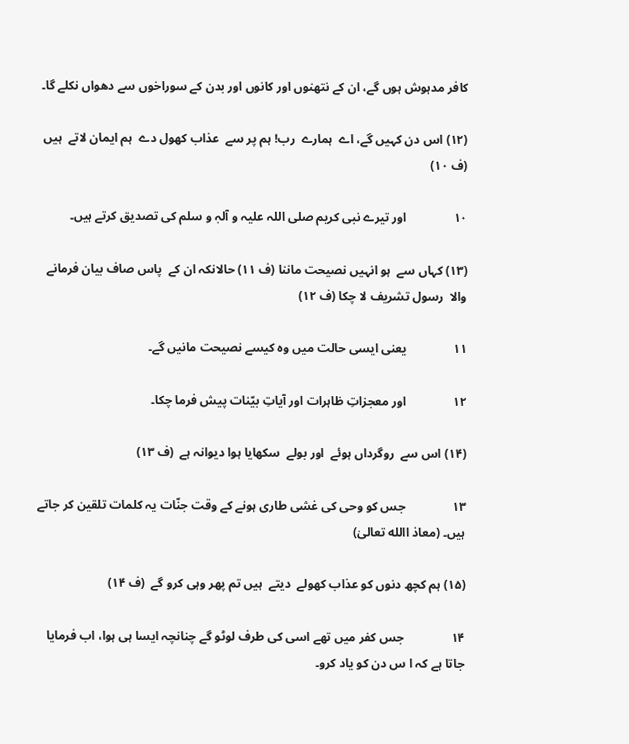کافر مدہوش ہوں گے، ان کے نتھنوں اور کانوں اور بدن کے سوراخوں سے دھواں نکلے گا۔

(۱۲) اس دن کہیں گے، اے  ہمارے  رب! ہم پر سے  عذاب کھول دے  ہم ایمان لاتے  ہیں (ف ۱۰)

۱۰               اور تیرے نبی کریم صلی اللہ علیہ و آلہٖ و سلم کی تصدیق کرتے ہیں۔

(۱۳) کہاں سے  ہو انہیں نصیحت ماننا (ف ۱۱) حالانکہ ان کے  پاس صاف بیان فرمانے  والا  رسول تشریف لا چکا (ف ۱۲)

۱۱               یعنی ایسی حالت میں وہ کیسے نصیحت مانیں گے۔

۱۲               اور معجزاتِ ظاہرات اور آیاتِ بیّنات پیش فرما چکا۔

(۱۴) اس سے  روگرداں ہوئے  اور بولے  سکھایا ہوا دیوانہ ہے  (ف ۱۳)

۱۳               جس کو وحی کی غشی طاری ہونے کے وقت جنّات یہ کلمات تلقین کر جاتے ہیں۔ (معاذ االله تعالیٰ)

(۱۵) ہم کچھ دنوں کو عذاب کھولے  دیتے  ہیں تم پھر وہی کرو گے  (ف ۱۴)

۱۴               جس کفر میں تھے اسی کی طرف لوٹو گے چنانچہ ایسا ہی ہوا، اب فرمایا جاتا ہے کہ ا س دن کو یاد کرو۔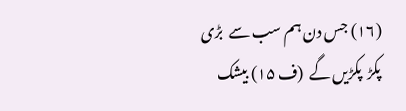(۱۶) جس دن ہم سب سے  بڑی پکڑ  پکڑیں گے  (ف ۱۵) بیشک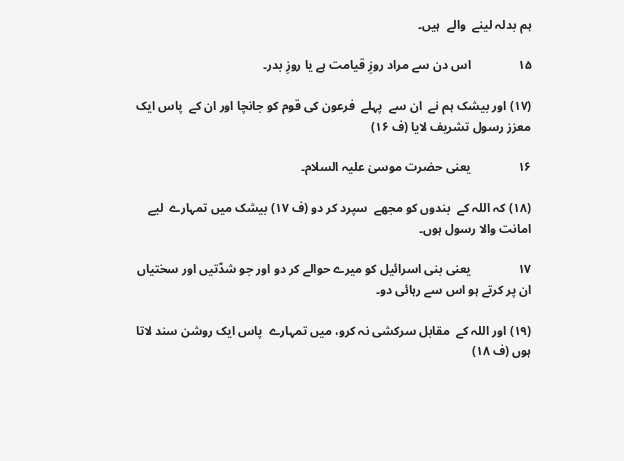ہم بدلہ لینے  والے  ہیں۔

۱۵               اس دن سے مراد روزِ قیامت ہے یا روزِ بدر۔

(۱۷) اور بیشک ہم نے  ان سے  پہلے  فرعون کی قوم کو جانچا اور ان کے  پاس ایک معزز رسول تشریف لایا (ف ۱۶)

۱۶               یعنی حضرت موسیٰ علیہ السلام۔

(۱۸) کہ اللہ کے  بندوں کو مجھے  سپرد کر دو (ف ۱۷) بیشک میں تمہارے  لیے  امانت والا رسول ہوں۔

۱۷               یعنی بنی اسرائیل کو میرے حوالے کر دو اور جو شدّتیں اور سختیاں ان پر کرتے ہو اس سے رہائی دو۔

(۱۹) اور اللہ کے  مقابل سرکشی نہ کرو، میں تمہارے  پاس ایک روشن سند لاتا ہوں (ف ۱۸)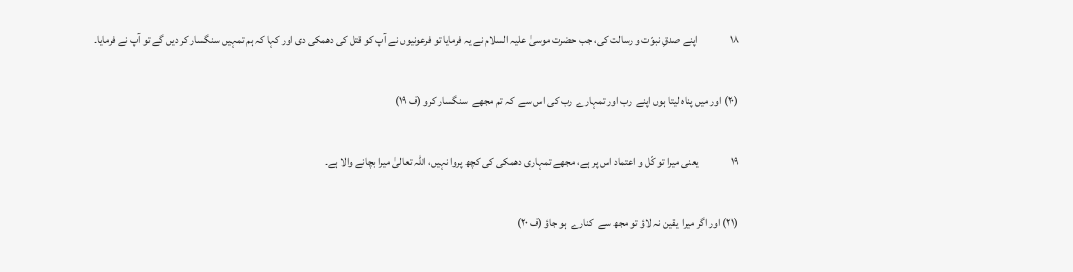۱۸               اپنے صدقِ نبوّت و رسالت کی، جب حضرت موسیٰ علیہ السلام نے یہ فرمایا تو فرعونیوں نے آپ کو قتل کی دھمکی دی اور کہا کہ ہم تمہیں سنگسار کر دیں گے تو آپ نے فرمایا۔

(۲۰) اور میں پناہ لیتا ہوں اپنے  رب اور تمہارے  رب کی اس سے  کہ تم مجھے  سنگسار کرو (ف ۱۹)

۱۹               یعنی میرا تو کّل و اعتماد اس پر ہے، مجھے تمہاری دھمکی کی کچھ پروا نہیں، اللہ تعالیٰ میرا بچانے والا ہے۔

(۲۱) اور اگر میرا  یقین نہ لاؤ تو مجھ سے  کنارے  ہو جاؤ (ف ۲۰)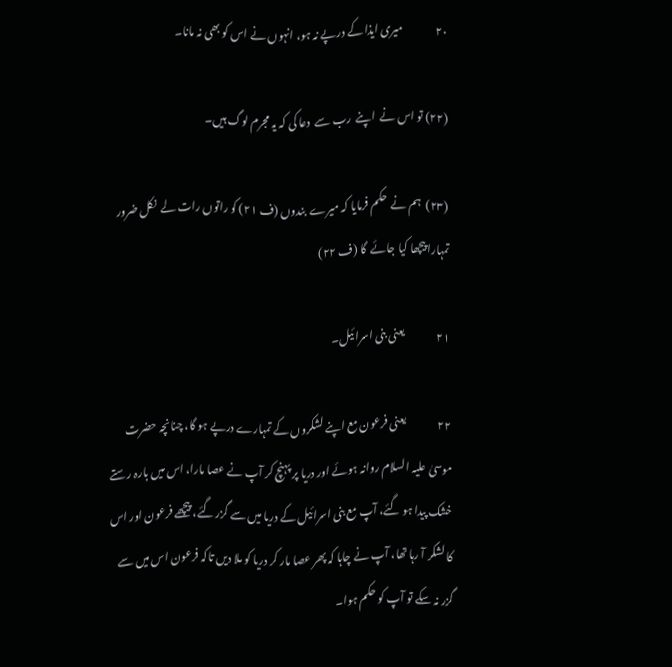۲۰               میری ایذا کے درپے نہ ہو، انہوں نے اس کو بھی نہ مانا۔

(۲۲) تو اس نے  اپنے  رب سے  دعا کی کہ یہ مجرم لوگ ہیں۔

(۲۳)  ہم نے  حکم فرمایا کہ میرے  بندوں (ف ۲۱) کو راتوں رات لے  نکل ضرور تمہارا پیچھا کیا جائے  گا (ف ۲۲)

۲۱               یعنی بنی اسرائیل۔

۲۲               یعنی فرعون مع اپنے لشکروں کے تمہارے درپے ہو گا، چنانچہ حضرت موسیٰ علیہ السلام روانہ ہوئے اور دریا پر پہنچ کر آپ نے عصا مارا، اس میں بارہ رستے خشک پیدا ہو گئے، آپ مع بنی اسرائیل کے دریا میں سے گزر گئے، پیچھے فرعون اور اس کا لشکر آ رہا تھا، آپ نے چاہا کہ پھر عصا مار کر دریا کو ملا دیں تاکہ فرعون اس میں سے گزر نہ سکے تو آپ کو حکم ہوا۔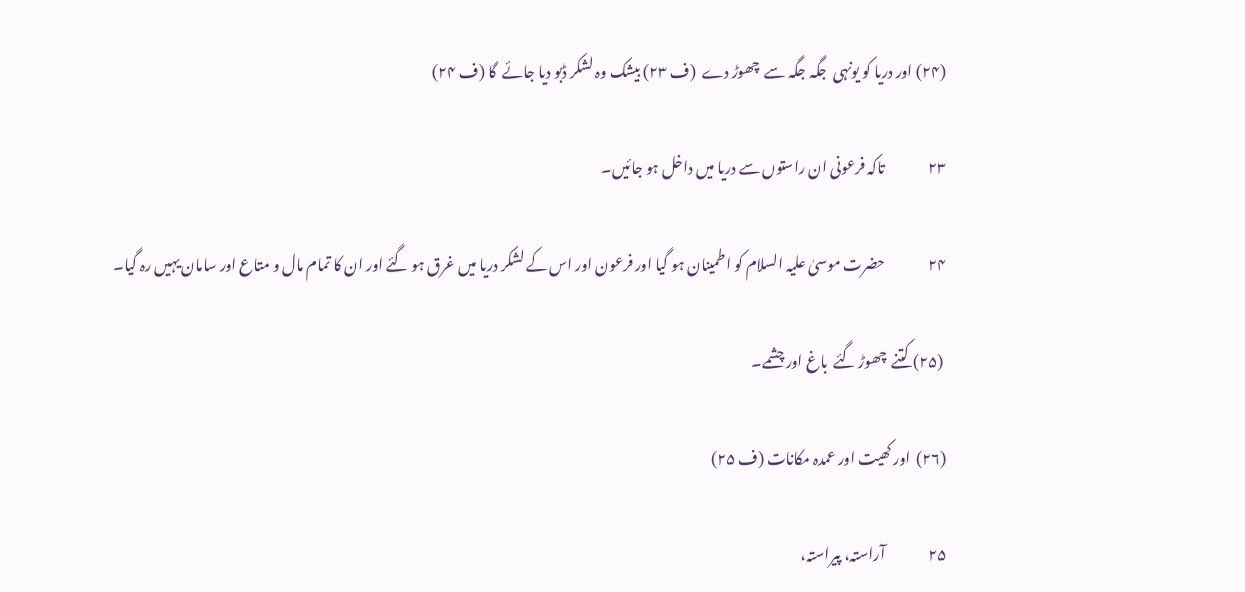(۲۴) اور دریا کو یونہی  جگہ جگہ سے  چھوڑ دے  (ف ۲۳) بیشک وہ لشکر ڈبو دیا جائے  گا (ف ۲۴)

۲۳               تاکہ فرعونی ان راستوں سے دریا میں داخل ہو جائیں۔

۲۴               حضرت موسیٰ علیہ السلام کو اطمینان ہو گیا اور فرعون اور اس کے لشکر دریا میں غرق ہو گئے اور ان کا تمام مال و متاع اور سامان یہیں رہ گیا۔

 (۲۵) کتنے  چھوڑ گئے  باغ اور چشمے۔

(۲۶)  اور کھیت اور عمدہ مکانات (ف ۲۵)

۲۵               آراستہ، پیراستہ،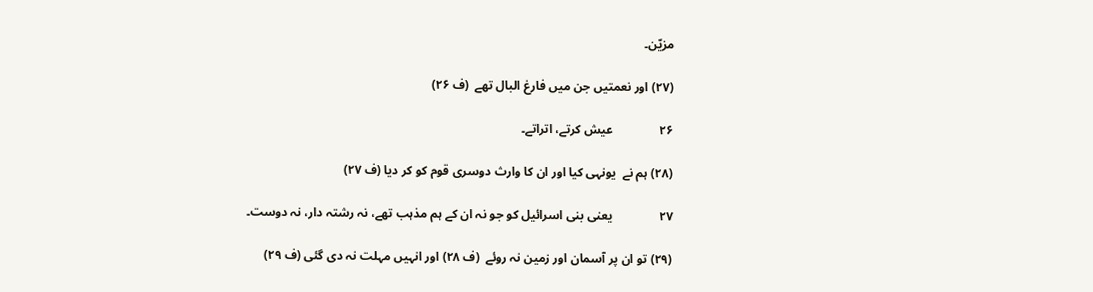مزیّن۔

(۲۷) اور نعمتیں جن میں فارغ البال تھے  (ف ۲۶)

۲۶               عیش کرتے، اتراتے۔

(۲۸) ہم نے  یونہی کیا اور ان کا وارث دوسری قوم کو کر دیا (ف ۲۷)

۲۷               یعنی بنی اسرائیل کو جو نہ ان کے ہم مذہب تھے، نہ رشتہ دار، نہ دوست۔

(۲۹) تو ان پر آسمان اور زمین نہ روئے  (ف ۲۸) اور انہیں مہلت نہ دی گئی (ف ۲۹)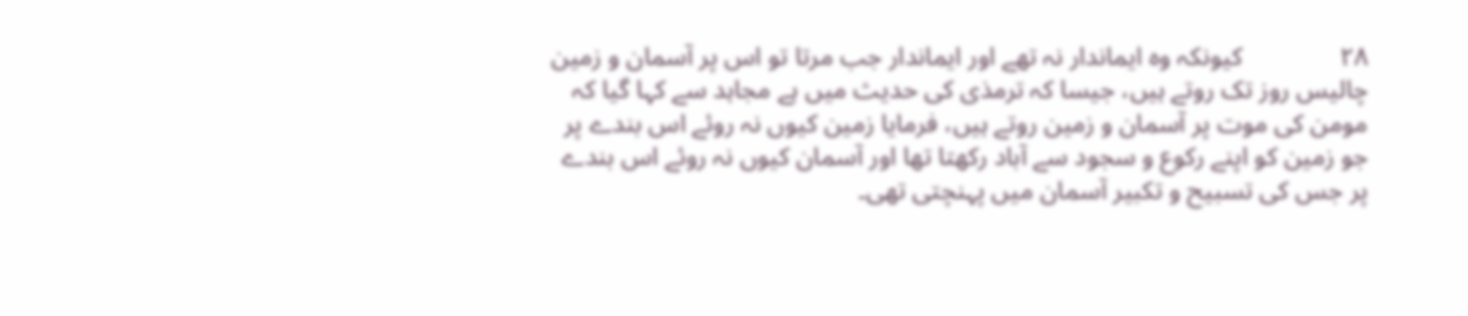۲۸               کیونکہ وہ ایماندار نہ تھے اور ایماندار جب مرتا تو اس پر آسمان و زمین چالیس روز تک روتے ہیں، جیسا کہ ترمذی کی حدیث میں ہے مجاہد سے کہا گیا کہ مومن کی موت پر آسمان و زمین روتے ہیں، فرمایا زمین کیوں نہ روئے اس بندے پر جو زمین کو اپنے رکوع و سجود سے آباد رکھتا تھا اور آسمان کیوں نہ روئے اس بندے پر جس کی تسبیح و تکبیر آسمان میں پہنچتی تھی۔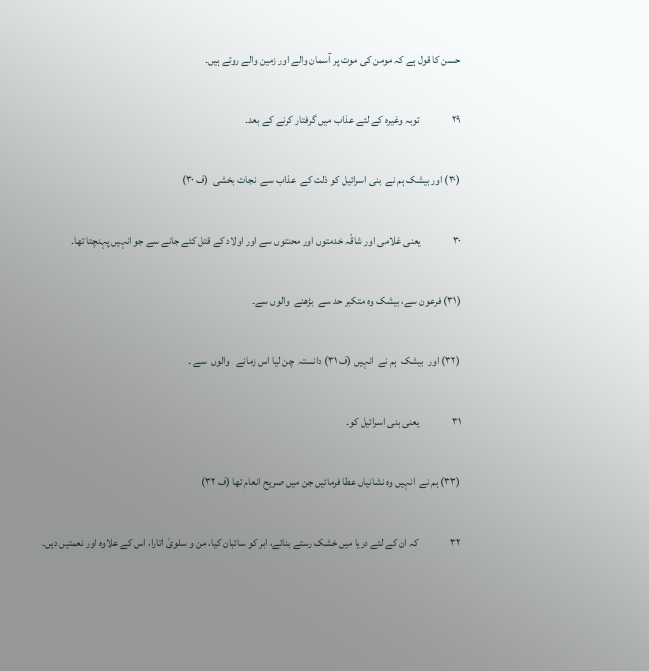حسن کا قول ہے کہ مومن کی موت پر آسمان والے اور زمین والے روتے ہیں۔

۲۹               توبہ وغیرہ کے لئے عذاب میں گرفتار کرنے کے بعد۔

(۳۰) اور بیشک ہم نے  بنی اسرائیل کو ذلت کے  عذاب سے  نجات بخشی  (ف ۳۰)

۳۰               یعنی غلامی اور شاقّہ خدمتوں اور محنتوں سے اور اولاد کے قتل کئے جانے سے جو انہیں پہنچتا تھا۔

(۳۱) فرعون سے، بیشک وہ متکبر حد سے  بڑھنے  والوں سے۔

(۳۲) اور  بیشک  ہم نے  انہیں (ف ۳۱) دانستہ  چن لیا اس زمانے   والوں  سے ۔

۳۱               یعنی بنی اسرائیل کو۔

(۳۳) ہم نے  انہیں وہ نشانیاں عطا فرمائیں جن میں صریح انعام تھا (ف ۳۲)

۳۲               کہ ان کے لئے دریا میں خشک رستے بنائے، ابر کو سائبان کیا، من و سلویٰ اتارا، اس کے علاوہ اور نعمتیں دیں۔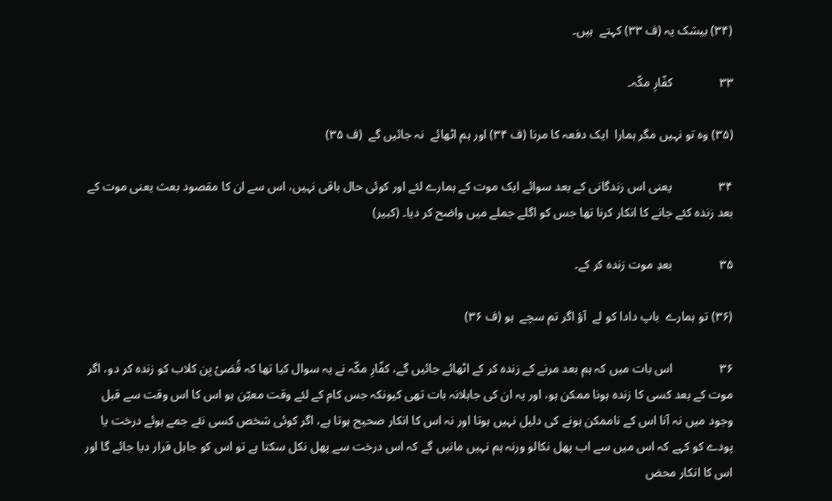(۳۴) بیشک یہ (ف ۳۳) کہتے  ہیں۔

۳۳               کفّارِ مکّہ۔

(۳۵) وہ تو نہیں مگر ہمارا  ایک دفعہ کا مرنا (ف ۳۴) اور ہم اٹھائے  نہ جائیں گے  (ف ۳۵)

۳۴               یعنی اس زندگانی کے بعد سوائے ایک موت کے ہمارے لئے اور کوئی حال باقی نہیں، اس سے ان کا مقصود بعث یعنی موت کے بعد زندہ کئے جانے کا انکار کرنا تھا جس کو اگلے جملے میں واضح کر دیا۔ (کبیر)

۳۵               بعدِ موت زندہ کر کے۔

(۳۶) تو ہمارے  باپ دادا کو لے  آؤ اگر تم سچے  ہو (ف ۳۶)

۳۶               اس بات میں کہ ہم بعد مرنے کے زندہ کر کے اٹھائے جائیں گے، کفّارِ مکّہ نے یہ سوال کیا تھا کہ قُصَیْ بِن کلاب کو زندہ کر دو، اگر موت کے بعد کسی کا زندہ ہونا ممکن ہو، اور یہ ان کی جاہلانہ بات تھی کیونکہ جس کام کے لئے وقت معیّن ہو اس کا اس وقت سے قبل وجود میں نہ آنا اس کے ناممکن ہونے کی دلیل نہیں ہوتا اور نہ اس کا انکار صحیح ہوتا ہے، اگر کوئی شخص کسی نئے جمے ہوئے درخت یا پودے کو کہے کہ اس میں سے اب پھل نکالو ورنہ ہم نہیں مانیں گے کہ اس درخت سے پھل نکل سکتا ہے تو اس کو جاہل قرار دیا جائے گا اور اس کا انکار محض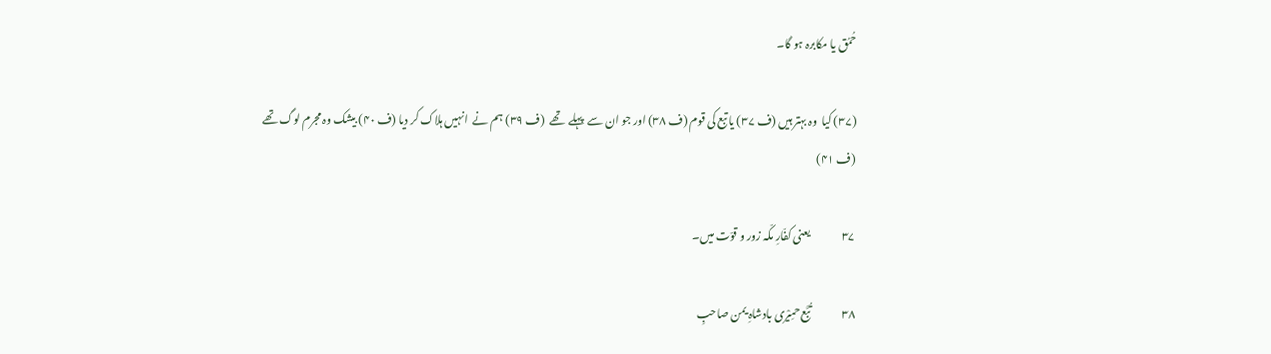حُمُق یا مکابرہ ہو گا۔

(۳۷) کیا  وہ بہتر ہیں (ف ۳۷) یا تبع کی قوم (ف ۳۸) اور جو ان سے  پہلے  تھے  (ف ۳۹) ہم نے  انہیں ہلاک کر دیا (ف ۴۰) بیشک وہ مجرم لوگ تھے  (ف ۴۱)

۳۷               یعنی کفّارِ مکّہ زور و قوّت میں۔

۳۸               تُبَّع حمِیْری بادشاہِ یمن صاحبِ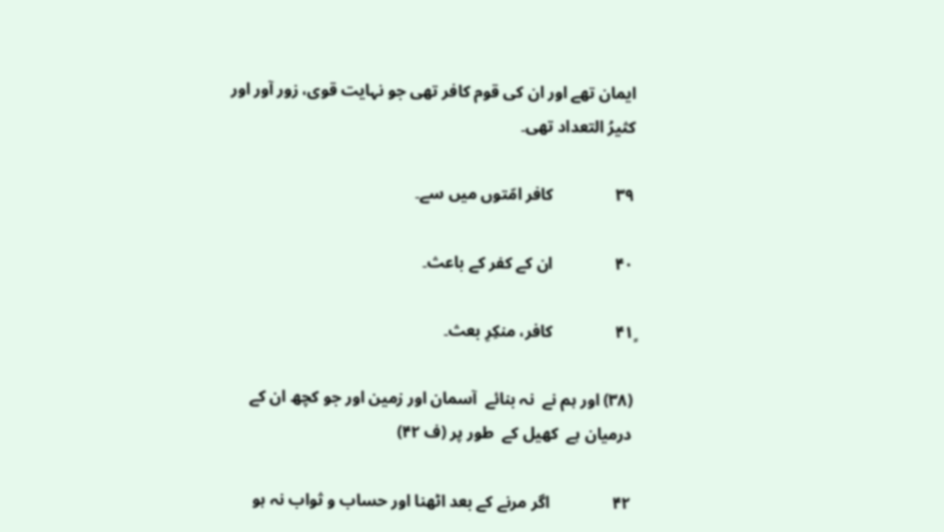ایمان تھے اور ان کی قوم کافر تھی جو نہایت قوی، زور آور اور کثیرُ التعداد تھی۔

۳۹               کافر امّتوں میں سے۔

۴۰               ان کے کفر کے باعث۔

۴۱ٍ               کافر، منکِرِ بعث۔

(۳۸) اور ہم نے  نہ بنائے  آسمان اور زمین اور جو کچھ ان کے  درمیان ہے  کھیل کے  طور پر (ف ۴۲)

۴۲               اگر مرنے کے بعد اٹھنا اور حساب و ثواب نہ ہو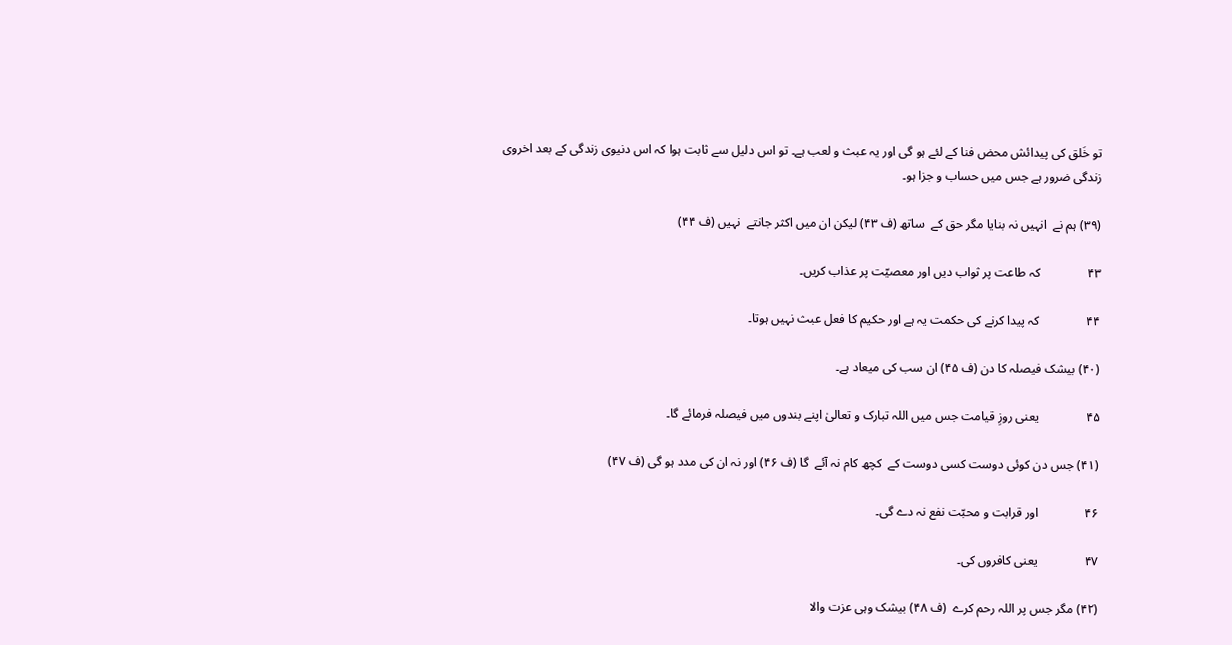تو خَلق کی پیدائش محض فنا کے لئے ہو گی اور یہ عبث و لعب ہے۔ تو اس دلیل سے ثابت ہوا کہ اس دنیوی زندگی کے بعد اخروی زندگی ضرور ہے جس میں حساب و جزا ہو۔

(۳۹) ہم نے  انہیں نہ بنایا مگر حق کے  ساتھ (ف ۴۳) لیکن ان میں اکثر جانتے  نہیں (ف ۴۴)

۴۳               کہ طاعت پر ثواب دیں اور معصیّت پر عذاب کریں۔

۴۴               کہ پیدا کرنے کی حکمت یہ ہے اور حکیم کا فعل عبث نہیں ہوتا۔

(۴۰) بیشک فیصلہ کا دن (ف ۴۵) ان سب کی میعاد ہے۔

۴۵               یعنی روزِ قیامت جس میں اللہ تبارک و تعالیٰ اپنے بندوں میں فیصلہ فرمائے گا۔

(۴۱) جس دن کوئی دوست کسی دوست کے  کچھ کام نہ آئے  گا (ف ۴۶) اور نہ ان کی مدد ہو گی (ف ۴۷)

۴۶               اور قرابت و محبّت نفع نہ دے گی۔

۴۷               یعنی کافروں کی۔

(۴۲) مگر جس پر اللہ رحم کرے  (ف ۴۸) بیشک وہی عزت والا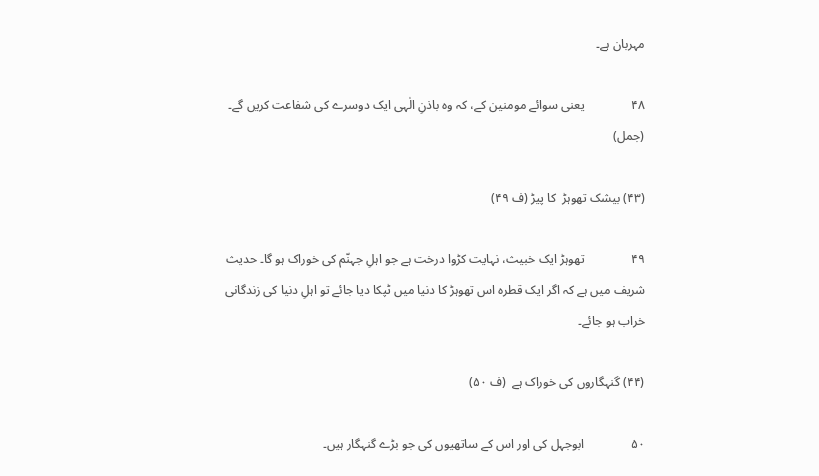مہربان ہے۔

۴۸               یعنی سوائے مومنین کے، کہ وہ باذنِ الٰہی ایک دوسرے کی شفاعت کریں گے۔ (جمل)

(۴۳) بیشک تھوہڑ  کا پیڑ (ف ۴۹)

۴۹               تھوہڑ ایک خبیث، نہایت کڑوا درخت ہے جو اہلِ جہنّم کی خوراک ہو گا۔ حدیث شریف میں ہے کہ اگر ایک قطرہ اس تھوہڑ کا دنیا میں ٹپکا دیا جائے تو اہلِ دنیا کی زندگانی خراب ہو جائے۔

(۴۴) گنہگاروں کی خوراک ہے  (ف ۵۰)

۵۰               ابوجہل کی اور اس کے ساتھیوں کی جو بڑے گنہگار ہیں۔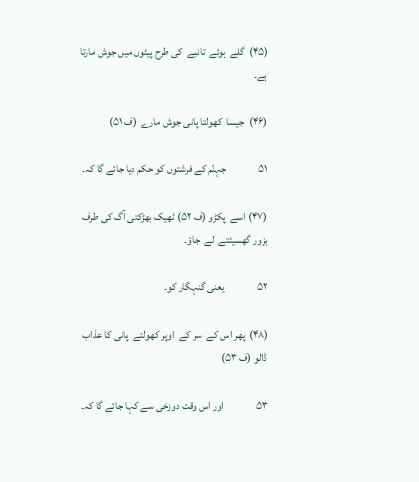(۴۵)  گلے  ہوئے  تانبے  کی طرح پیٹوں میں جوش مارتا ہے۔

(۴۶)  جیسا  کھولتا پانی جوش مارے  (ف ۵۱)

۵۱               جہنّم کے فرشتوں کو حکم دیا جائے گا کہ۔

(۴۷) اسے  پکڑو (ف ۵۲) ٹھیک بھڑکتی آگ کی طرف بزور گھسیٹتے  لے  جاؤ۔

۵۲               یعنی گنہگار کو۔

(۴۸)  پھر اس کے  سر کے  اوپر کھولتے  پانی کا عذاب ڈالو (ف ۵۳)

۵۳               اور اس وقت دوزخی سے کہا جائے گا کہ۔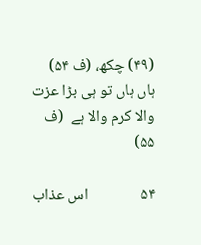(۴۹) چکھ، (ف ۵۴) ہاں ہاں تو ہی بڑا عزت والا کرم والا ہے  (ف ۵۵)

۵۴               اس عذاب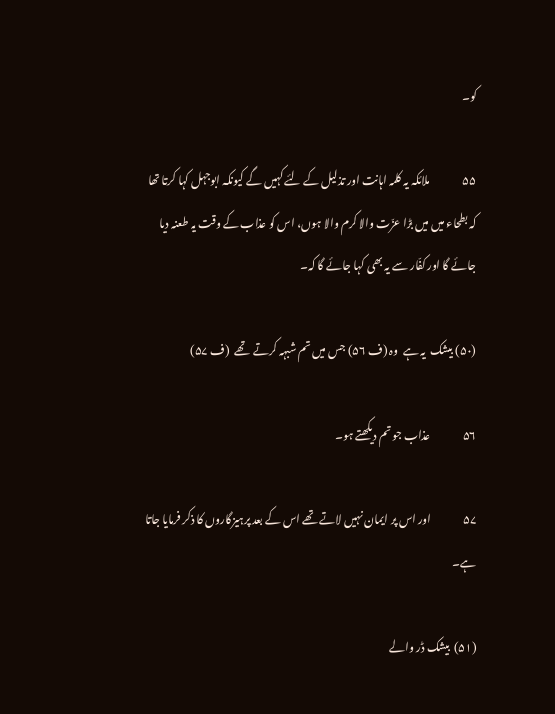کو۔

۵۵               ملائکہ یہ کلمہ اہانت اور تذلیل کے لئے کہیں گے کیونکہ ابوجہل کہا کرتا تھا کہ بطحاء میں میں بڑا عزّت والا کرم والا ہوں، اس کو عذاب کے وقت یہ طعنہ دیا جائے گا اور کفّار سے یہ بھی کہا جائے گا کہ۔

(۵۰) بیشک  یہ ہے  وہ (ف ۵۶) جس میں تم شبہہ کرتے  تھے  (ف ۵۷)

۵۶               عذاب جو تم دیکھتے ہو۔

۵۷               اور اس پر ایمان نہیں لاتے تھے اس کے بعد پرہیزگاروں کا ذکر فرمایا جاتا ہے۔

(۵۱)  بیشک ڈر والے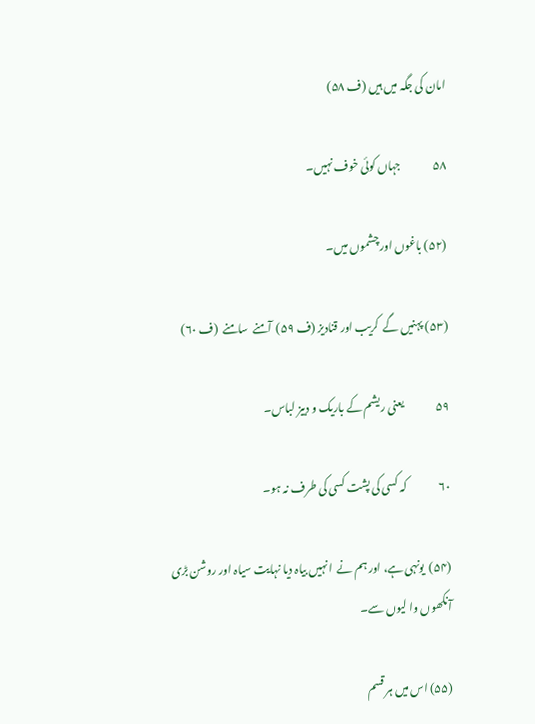امان کی جگہ میں ہیں (ف ۵۸)

۵۸               جہاں کوئی خوف نہیں۔

(۵۲) باغوں اور چشموں میں۔

(۵۳) پہنیں گے  کریب اور قنادیز (ف ۵۹)  آمنے  سامنے  (ف ۶۰)

۵۹               یعنی ریشم کے باریک و دبیز لباس۔

۶۰               کہ کسی کی پشت کسی کی طرف نہ ہو۔

(۵۴)  یونہی ہے، اور ہم نے  انہیں بیاہ دیا نہایت سیاہ اور روشن بڑی آنکھوں وا لیوں سے۔

(۵۵) اس میں ہر قسم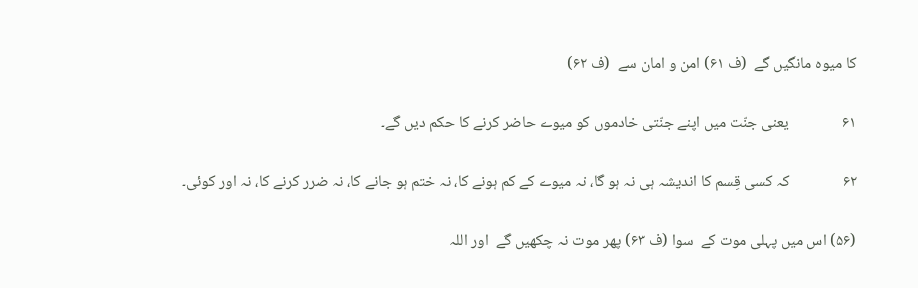کا میوہ مانگیں گے  (ف ۶۱) امن و امان سے  (ف ۶۲)

۶۱               یعنی جنّت میں اپنے جنّتی خادموں کو میوے حاضر کرنے کا حکم دیں گے۔

۶۲               کہ کسی قِسم کا اندیشہ ہی نہ ہو گا، نہ میوے کے کم ہونے کا، نہ ختم ہو جانے کا، نہ ضرر کرنے کا، نہ اور کوئی۔

(۵۶) اس میں پہلی موت کے  سوا (ف ۶۳) پھر موت نہ چکھیں گے  اور اللہ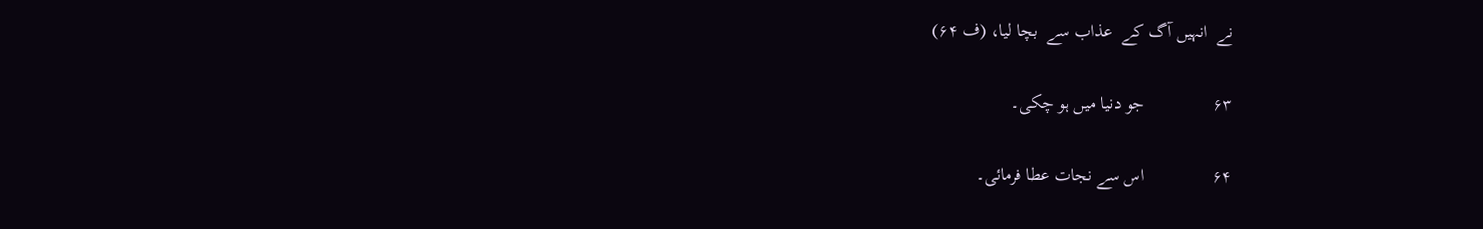نے  انہیں آگ کے  عذاب سے  بچا لیا، (ف ۶۴)

۶۳               جو دنیا میں ہو چکی۔

۶۴               اس سے نجات عطا فرمائی۔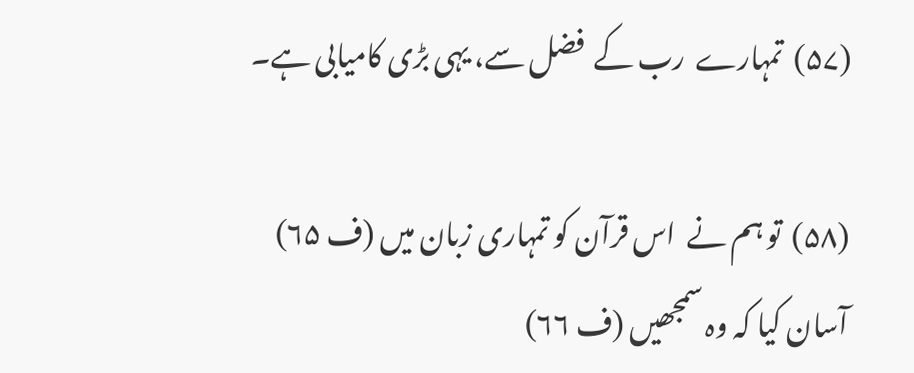(۵۷)  تمہارے  رب کے  فضل سے، یہی بڑی کامیابی ہے۔

(۵۸)  تو ہم نے  اس قرآن کو تمہاری زبان میں (ف ۶۵)  آسان کیا کہ وہ سمجھیں (ف ۶۶)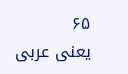۶۵               یعنی عربی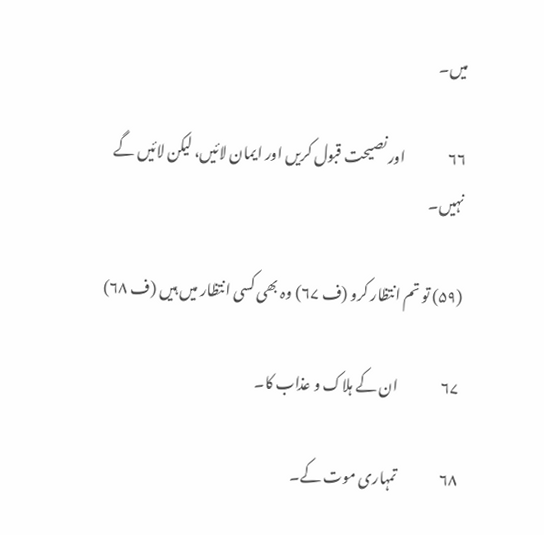میں۔

۶۶               اور نصیحت قبول کریں اور ایمان لائیں، لیکن لائیں گے نہیں۔

(۵۹) تو تم انتظار کرو (ف ۶۷) وہ بھی کسی انتظار میں ہیں (ف ۶۸)

۶۷               ان کے ہلاک و عذاب کا۔

۶۸               تمہاری موت کے۔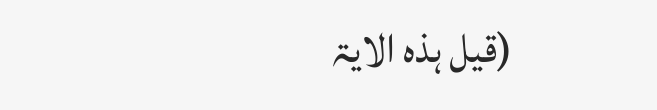(قیل ہذہ الایۃ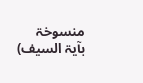منسوخۃ بآیۃ السیف)